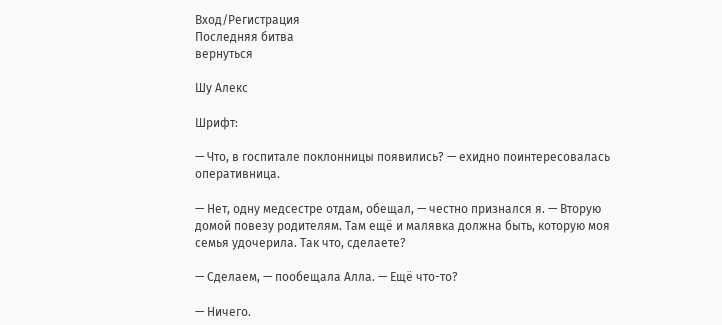Вход/Регистрация
Последняя битва
вернуться

Шу Алекс

Шрифт:

— Что, в госпитале поклонницы появились? — ехидно поинтересовалась оперативница.

— Нет, одну медсестре отдам, обещал, — честно признался я. — Вторую домой повезу родителям. Там ещё и малявка должна быть, которую моя семья удочерила. Так что, сделаете?

— Сделаем, — пообещала Алла. — Ещё что-то?

— Ничего.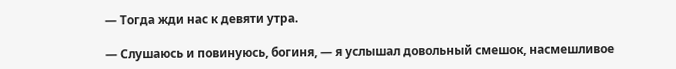— Тогда жди нас к девяти утра.

— Слушаюсь и повинуюсь, богиня, — я услышал довольный смешок, насмешливое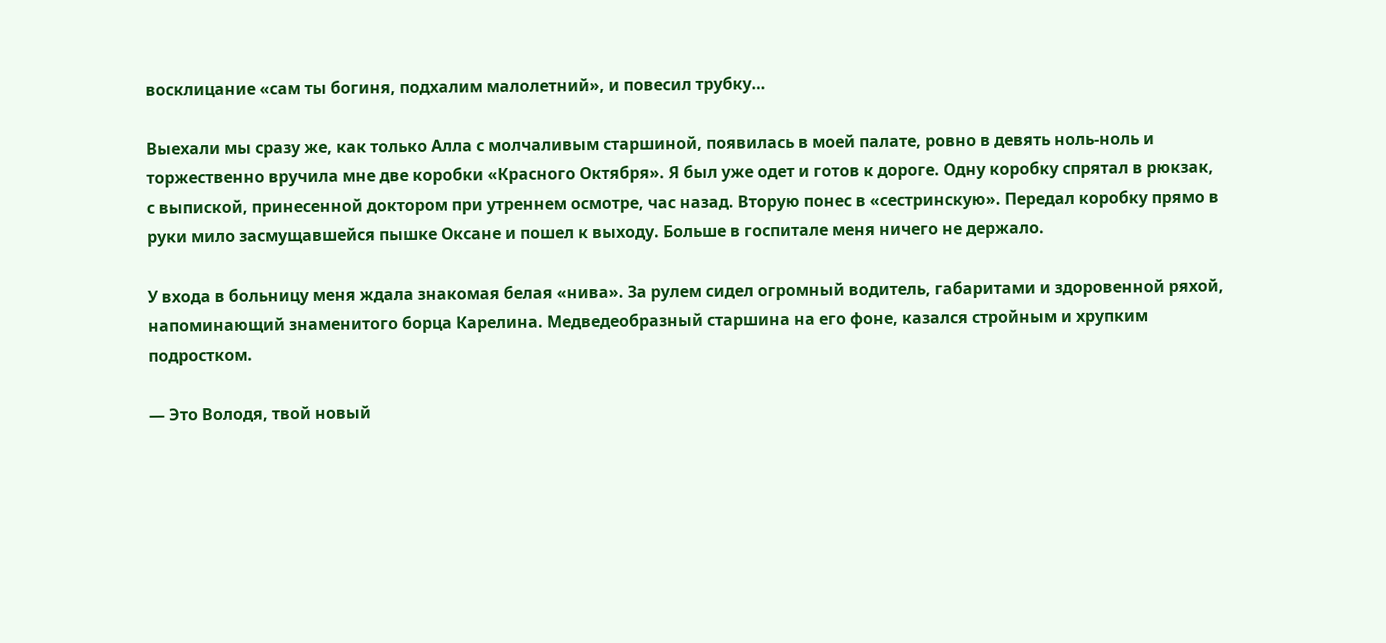восклицание «сам ты богиня, подхалим малолетний», и повесил трубку…

Выехали мы сразу же, как только Алла с молчаливым старшиной, появилась в моей палате, ровно в девять ноль-ноль и торжественно вручила мне две коробки «Красного Октября». Я был уже одет и готов к дороге. Одну коробку спрятал в рюкзак, с выпиской, принесенной доктором при утреннем осмотре, час назад. Вторую понес в «сестринскую». Передал коробку прямо в руки мило засмущавшейся пышке Оксане и пошел к выходу. Больше в госпитале меня ничего не держало.

У входа в больницу меня ждала знакомая белая «нива». За рулем сидел огромный водитель, габаритами и здоровенной ряхой, напоминающий знаменитого борца Карелина. Медведеобразный старшина на его фоне, казался стройным и хрупким подростком.

— Это Володя, твой новый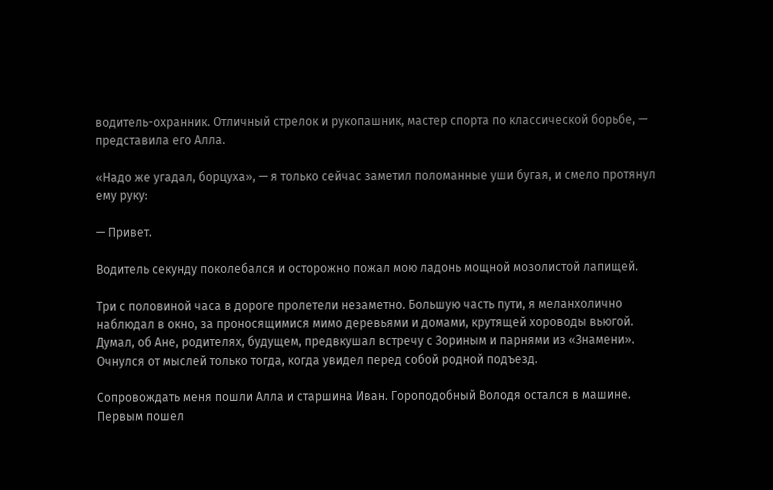водитель-охранник. Отличный стрелок и рукопашник, мастер спорта по классической борьбе, — представила его Алла.

«Надо же угадал, борцуха», — я только сейчас заметил поломанные уши бугая, и смело протянул ему руку:

— Привет.

Водитель секунду поколебался и осторожно пожал мою ладонь мощной мозолистой лапищей.

Три с половиной часа в дороге пролетели незаметно. Большую часть пути, я меланхолично наблюдал в окно, за проносящимися мимо деревьями и домами, крутящей хороводы вьюгой. Думал, об Ане, родителях, будущем, предвкушал встречу с Зориным и парнями из «Знамени». Очнулся от мыслей только тогда, когда увидел перед собой родной подъезд.

Сопровождать меня пошли Алла и старшина Иван. Гороподобный Володя остался в машине. Первым пошел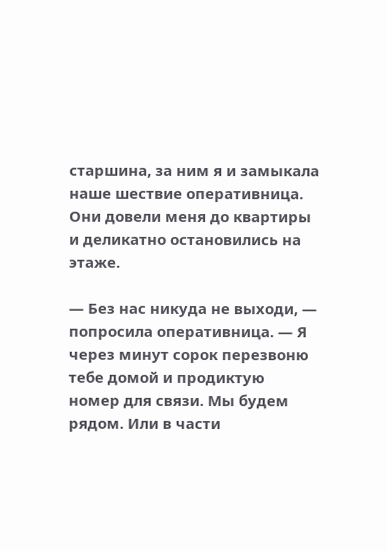старшина, за ним я и замыкала наше шествие оперативница. Они довели меня до квартиры и деликатно остановились на этаже.

— Без нас никуда не выходи, — попросила оперативница. — Я через минут сорок перезвоню тебе домой и продиктую номер для связи. Мы будем рядом. Или в части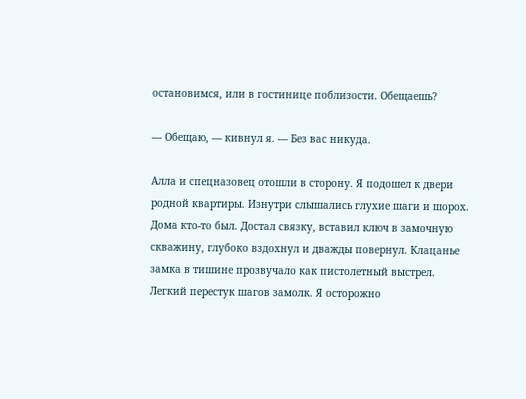остановимся, или в гостинице поблизости. Обещаешь?

— Обещаю, — кивнул я. — Без вас никуда.

Алла и спецназовец отошли в сторону. Я подошел к двери родной квартиры. Изнутри слышались глухие шаги и шорох. Дома кто-то был. Достал связку, вставил ключ в замочную скважину, глубоко вздохнул и дважды повернул. Клацанье замка в тишине прозвучало как пистолетный выстрел. Легкий перестук шагов замолк. Я осторожно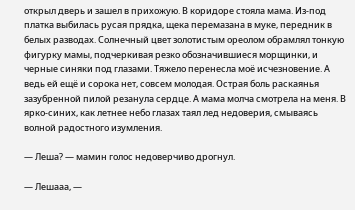открыл дверь и зашел в прихожую. В коридоре стояла мама. Из-под платка выбилась русая прядка, щека перемазана в муке, передник в белых разводах. Солнечный цвет золотистым ореолом обрамлял тонкую фигурку мамы, подчеркивая резко обозначившиеся морщинки, и черные синяки под глазами. Тяжело перенесла моё исчезновение. А ведь ей ещё и сорока нет, совсем молодая. Острая боль раскаянья зазубренной пилой резанула сердце. А мама молча смотрела на меня. В ярко-синих, как летнее небо глазах таял лед недоверия, смываясь волной радостного изумления.

— Леша? — мамин голос недоверчиво дрогнул.

— Лешааа, —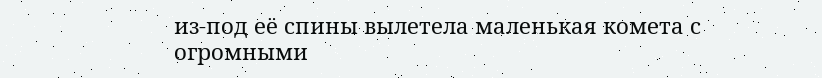из-под её спины вылетела маленькая комета с огромными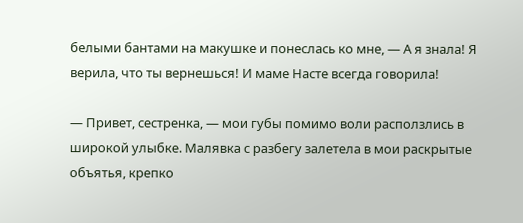белыми бантами на макушке и понеслась ко мне, — А я знала! Я верила, что ты вернешься! И маме Насте всегда говорила!

— Привет, сестренка, — мои губы помимо воли расползлись в широкой улыбке. Малявка с разбегу залетела в мои раскрытые объятья, крепко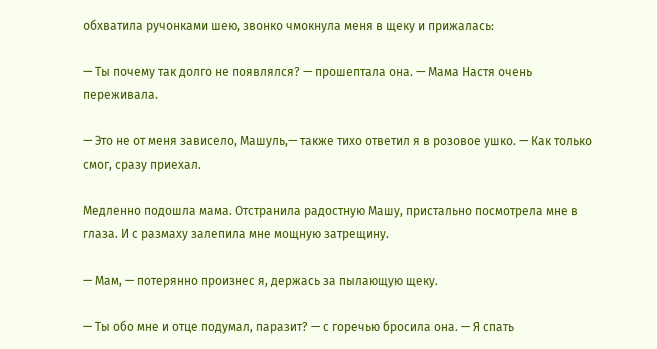обхватила ручонками шею, звонко чмокнула меня в щеку и прижалась:

— Ты почему так долго не появлялся? — прошептала она. — Мама Настя очень переживала.

— Это не от меня зависело, Машуль,— также тихо ответил я в розовое ушко. — Как только смог, сразу приехал.

Медленно подошла мама. Отстранила радостную Машу, пристально посмотрела мне в глаза. И с размаху залепила мне мощную затрещину.

— Мам, — потерянно произнес я, держась за пылающую щеку.

— Ты обо мне и отце подумал, паразит? — с горечью бросила она. — Я спать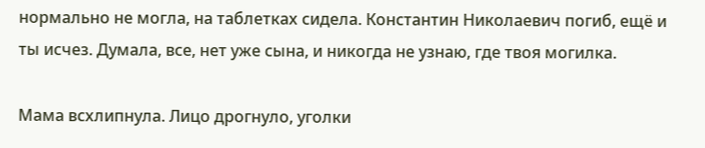нормально не могла, на таблетках сидела. Константин Николаевич погиб, ещё и ты исчез. Думала, все, нет уже сына, и никогда не узнаю, где твоя могилка.

Мама всхлипнула. Лицо дрогнуло, уголки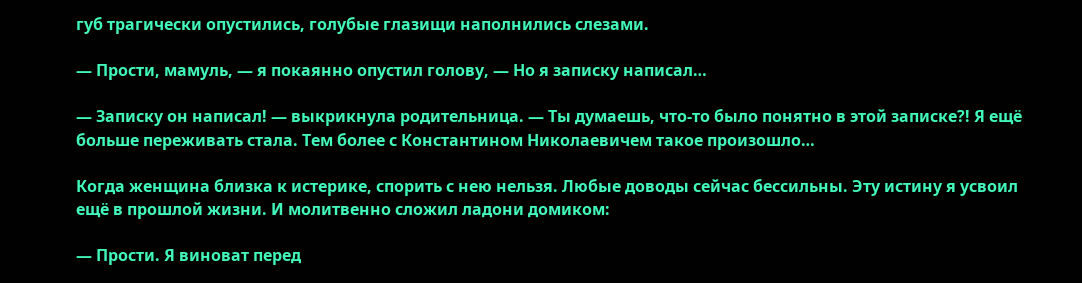губ трагически опустились, голубые глазищи наполнились слезами.

— Прости, мамуль, — я покаянно опустил голову, — Но я записку написал…

— Записку он написал! — выкрикнула родительница. — Ты думаешь, что-то было понятно в этой записке?! Я ещё больше переживать стала. Тем более с Константином Николаевичем такое произошло…

Когда женщина близка к истерике, спорить с нею нельзя. Любые доводы сейчас бессильны. Эту истину я усвоил ещё в прошлой жизни. И молитвенно сложил ладони домиком:

— Прости. Я виноват перед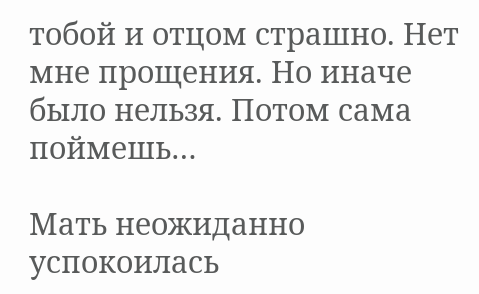тобой и отцом страшно. Нет мне прощения. Но иначе было нельзя. Потом сама поймешь…

Мать неожиданно успокоилась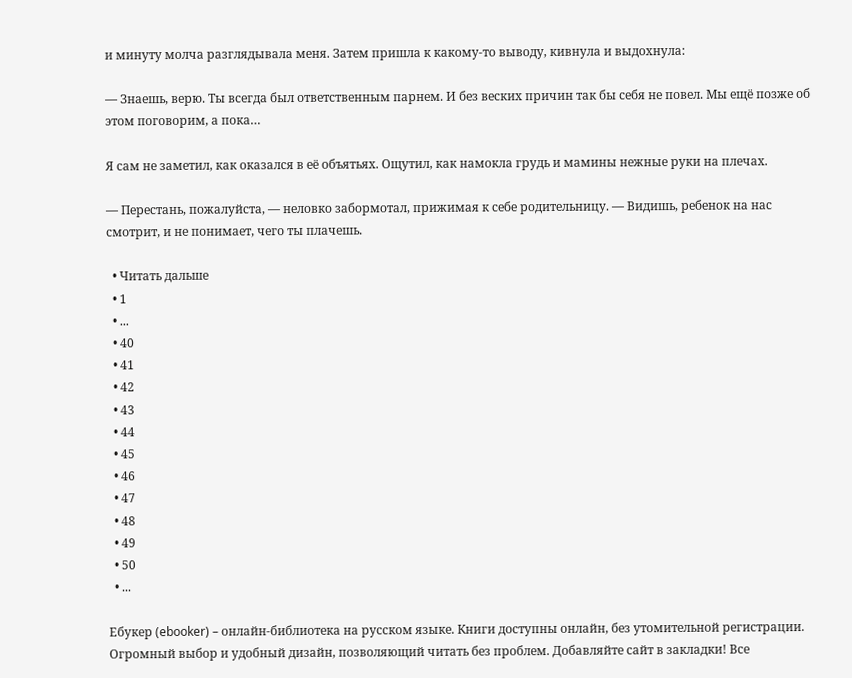и минуту молча разглядывала меня. Затем пришла к какому-то выводу, кивнула и выдохнула:

— Знаешь, верю. Ты всегда был ответственным парнем. И без веских причин так бы себя не повел. Мы ещё позже об этом поговорим, а пока…

Я сам не заметил, как оказался в её объятьях. Ощутил, как намокла грудь и мамины нежные руки на плечах.

— Перестань, пожалуйста, — неловко забормотал, прижимая к себе родительницу. — Видишь, ребенок на нас смотрит, и не понимает, чего ты плачешь.

  • Читать дальше
  • 1
  • ...
  • 40
  • 41
  • 42
  • 43
  • 44
  • 45
  • 46
  • 47
  • 48
  • 49
  • 50
  • ...

Ебукер (ebooker) – онлайн-библиотека на русском языке. Книги доступны онлайн, без утомительной регистрации. Огромный выбор и удобный дизайн, позволяющий читать без проблем. Добавляйте сайт в закладки! Все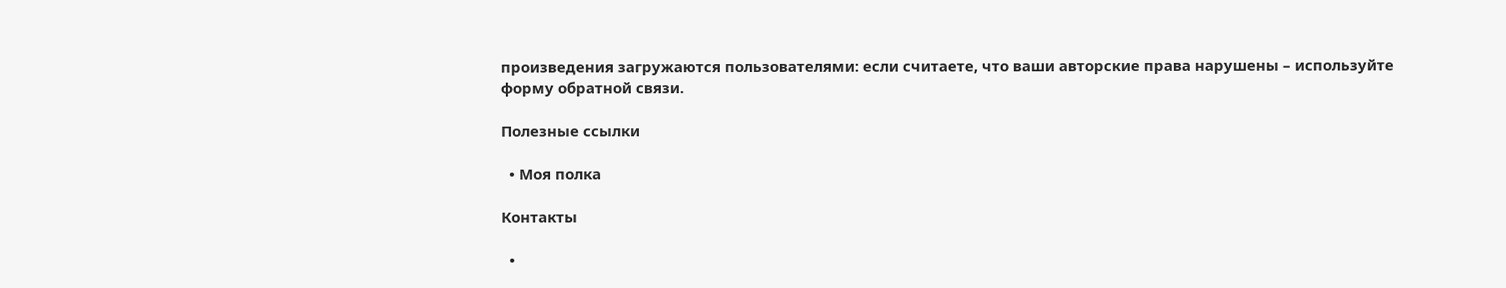произведения загружаются пользователями: если считаете, что ваши авторские права нарушены – используйте форму обратной связи.

Полезные ссылки

  • Моя полка

Контакты

  •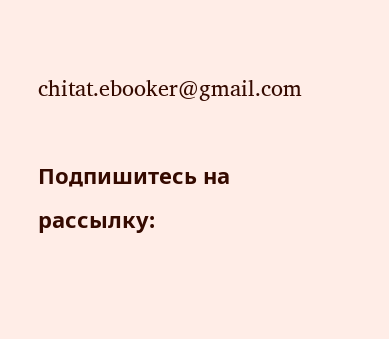chitat.ebooker@gmail.com

Подпишитесь на рассылку: